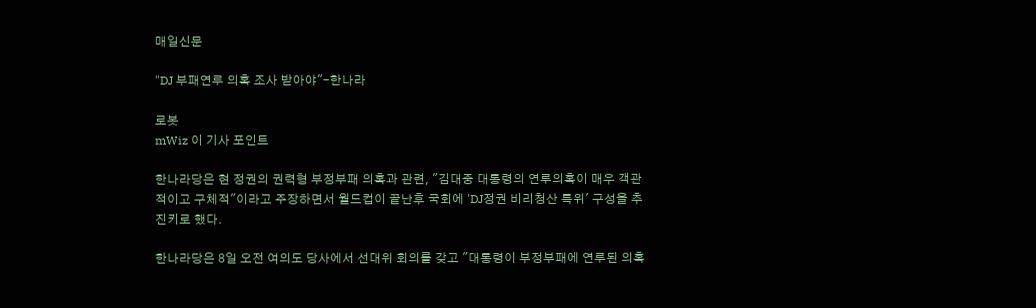매일신문

"DJ 부패연루 의혹 조사 받아야"-한나라

로봇
mWiz 이 기사 포인트

한나라당은 현 정권의 권력형 부정부패 의혹과 관련, "김대중 대통령의 연루의혹이 매우 객관적이고 구체적"이라고 주장하면서 월드컵이 끝난후 국회에 'DJ정권 비리청산 특위' 구성을 추진키로 했다.

한나라당은 8일 오전 여의도 당사에서 선대위 회의를 갖고 "대통령이 부정부패에 연루된 의혹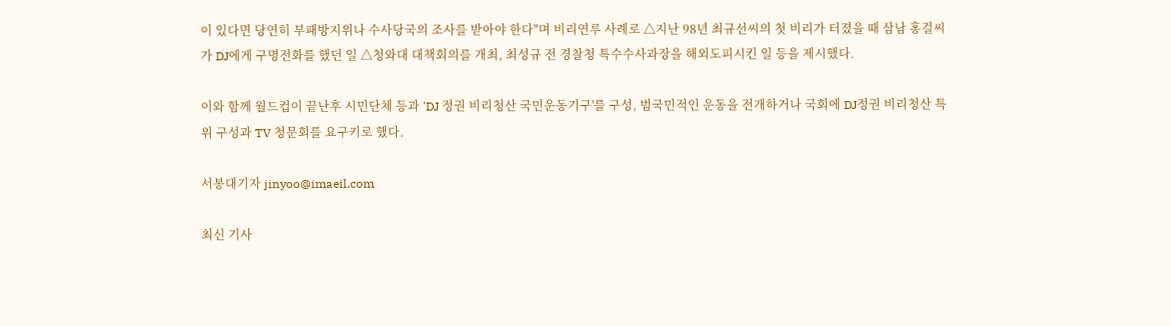이 있다면 당연히 부패방지위나 수사당국의 조사를 받아야 한다"며 비리연루 사례로 △지난 98년 최규선씨의 첫 비리가 터졌을 때 삼남 홍걸씨가 DJ에게 구명전화를 했던 일 △청와대 대책회의를 개최, 최성규 전 경찰청 특수수사과장을 해외도피시킨 일 등을 제시했다.

이와 함께 월드컵이 끝난후 시민단체 등과 'DJ 정권 비리청산 국민운동기구'를 구성, 범국민적인 운동을 전개하거나 국회에 DJ정권 비리청산 특위 구성과 TV 청문회를 요구키로 했다.

서봉대기자 jinyoo@imaeil.com

최신 기사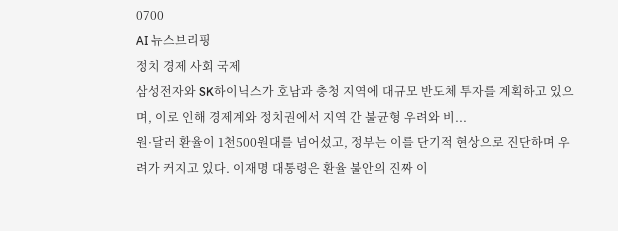0700
AI 뉴스브리핑
정치 경제 사회 국제
삼성전자와 SK하이닉스가 호남과 충청 지역에 대규모 반도체 투자를 계획하고 있으며, 이로 인해 경제계와 정치권에서 지역 간 불균형 우려와 비...
원·달러 환율이 1천500원대를 넘어섰고, 정부는 이를 단기적 현상으로 진단하며 우려가 커지고 있다. 이재명 대통령은 환율 불안의 진짜 이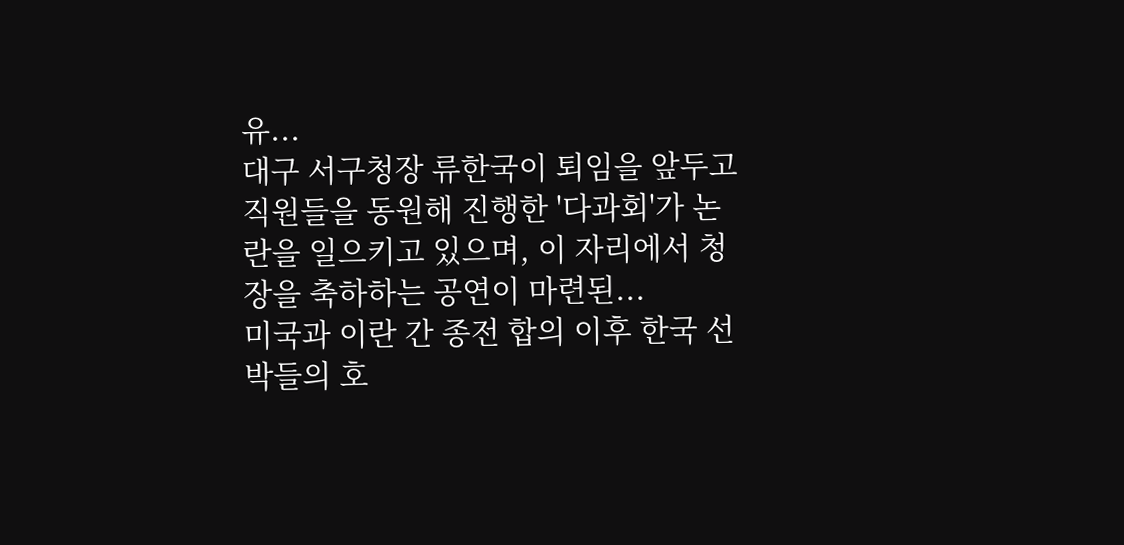유...
대구 서구청장 류한국이 퇴임을 앞두고 직원들을 동원해 진행한 '다과회'가 논란을 일으키고 있으며, 이 자리에서 청장을 축하하는 공연이 마련된...
미국과 이란 간 종전 합의 이후 한국 선박들의 호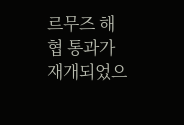르무즈 해협 통과가 재개되었으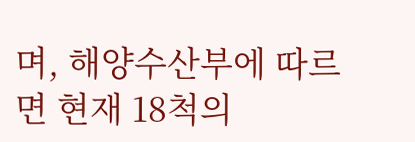며, 해양수산부에 따르면 현재 18척의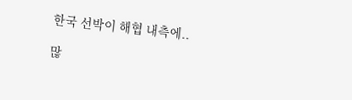한국 선박이 해협 내측에..

많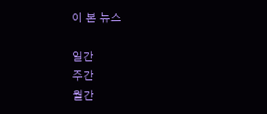이 본 뉴스

일간
주간
월간